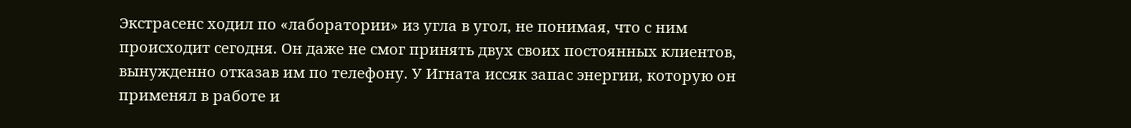Экстрасенс ходил по «лаборатории» из угла в угол, не понимая, что с ним происходит сегодня. Он даже не смог принять двух своих постоянных клиентов, вынужденно отказав им по телефону. У Игната иссяк запас энергии, которую он применял в работе и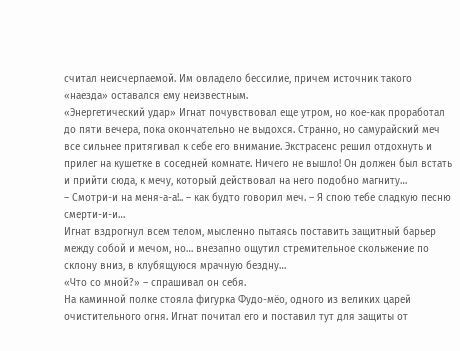считал неисчерпаемой. Им овладело бессилие, причем источник такого «наезда» оставался ему неизвестным.
«Энергетический удар» Игнат почувствовал еще утром, но кое-как проработал до пяти вечера, пока окончательно не выдохся. Странно, но самурайский меч все сильнее притягивал к себе его внимание. Экстрасенс решил отдохнуть и прилег на кушетке в соседней комнате. Ничего не вышло! Он должен был встать и прийти сюда, к мечу, который действовал на него подобно магниту…
– Смотри-и на меня-а-а!.. – как будто говорил меч. – Я спою тебе сладкую песню смерти-и-и…
Игнат вздрогнул всем телом, мысленно пытаясь поставить защитный барьер между собой и мечом, но… внезапно ощутил стремительное скольжение по склону вниз, в клубящуюся мрачную бездну…
«Что со мной?» – спрашивал он себя.
На каминной полке стояла фигурка Фудо-мёо, одного из великих царей очистительного огня. Игнат почитал его и поставил тут для защиты от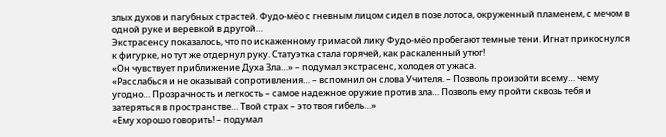злых духов и пагубных страстей. Фудо-мёо с гневным лицом сидел в позе лотоса, окруженный пламенем, с мечом в одной руке и веревкой в другой…
Экстрасенсу показалось, что по искаженному гримасой лику Фудо-мёо пробегают темные тени. Игнат прикоснулся к фигурке, но тут же отдернул руку. Статуэтка стала горячей, как раскаленный утюг!
«Он чувствует приближение Духа Зла…» – подумал экстрасенс, холодея от ужаса.
«Расслабься и не оказывай сопротивления… – вспомнил он слова Учителя. – Позволь произойти всему… чему угодно… Прозрачность и легкость – самое надежное оружие против зла… Позволь ему пройти сквозь тебя и затеряться в пространстве… Твой страх – это твоя гибель…»
«Ему хорошо говорить! – подумал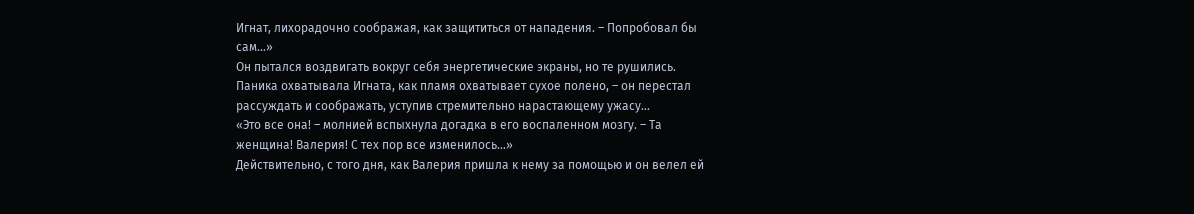Игнат, лихорадочно соображая, как защититься от нападения. – Попробовал бы сам…»
Он пытался воздвигать вокруг себя энергетические экраны, но те рушились. Паника охватывала Игната, как пламя охватывает сухое полено, – он перестал рассуждать и соображать, уступив стремительно нарастающему ужасу…
«Это все она! – молнией вспыхнула догадка в его воспаленном мозгу. – Та женщина! Валерия! С тех пор все изменилось…»
Действительно, с того дня, как Валерия пришла к нему за помощью и он велел ей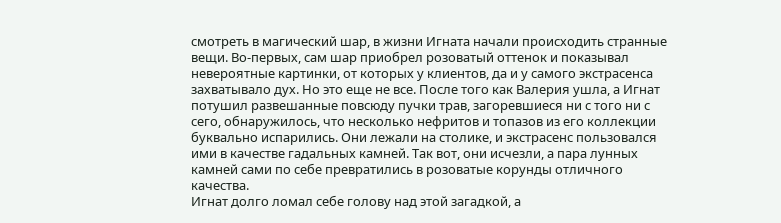смотреть в магический шар, в жизни Игната начали происходить странные вещи. Во-первых, сам шар приобрел розоватый оттенок и показывал невероятные картинки, от которых у клиентов, да и у самого экстрасенса захватывало дух. Но это еще не все. После того как Валерия ушла, а Игнат потушил развешанные повсюду пучки трав, загоревшиеся ни с того ни с сего, обнаружилось, что несколько нефритов и топазов из его коллекции буквально испарились. Они лежали на столике, и экстрасенс пользовался ими в качестве гадальных камней. Так вот, они исчезли, а пара лунных камней сами по себе превратились в розоватые корунды отличного качества.
Игнат долго ломал себе голову над этой загадкой, а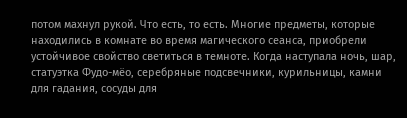потом махнул рукой. Что есть, то есть. Многие предметы, которые находились в комнате во время магического сеанса, приобрели устойчивое свойство светиться в темноте. Когда наступала ночь, шар, статуэтка Фудо-мёо, серебряные подсвечники, курильницы, камни для гадания, сосуды для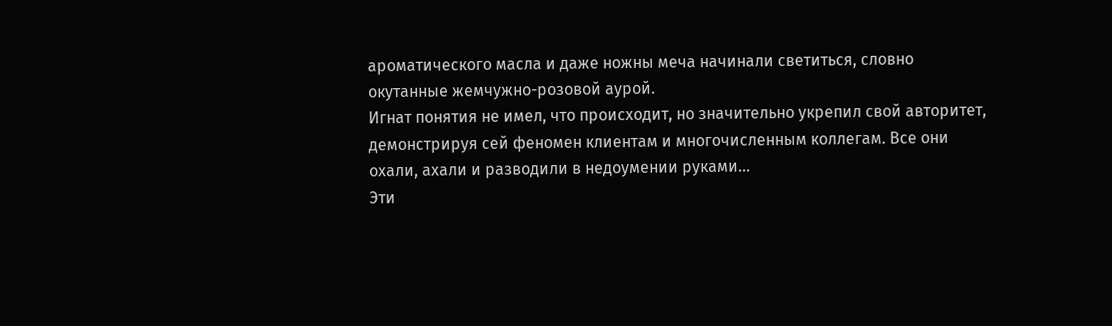ароматического масла и даже ножны меча начинали светиться, словно окутанные жемчужно-розовой аурой.
Игнат понятия не имел, что происходит, но значительно укрепил свой авторитет, демонстрируя сей феномен клиентам и многочисленным коллегам. Все они охали, ахали и разводили в недоумении руками…
Эти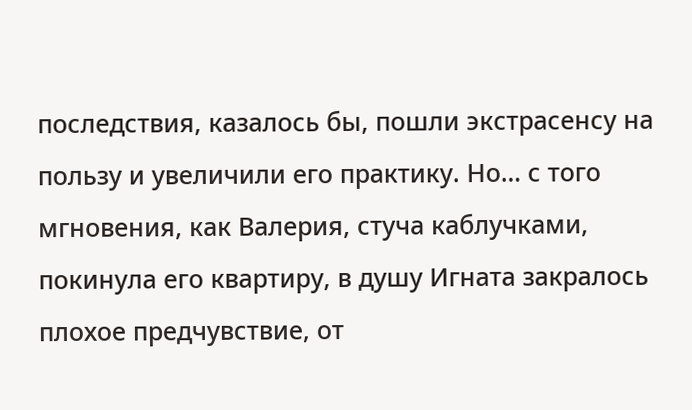последствия, казалось бы, пошли экстрасенсу на пользу и увеличили его практику. Но… с того мгновения, как Валерия, стуча каблучками, покинула его квартиру, в душу Игната закралось плохое предчувствие, от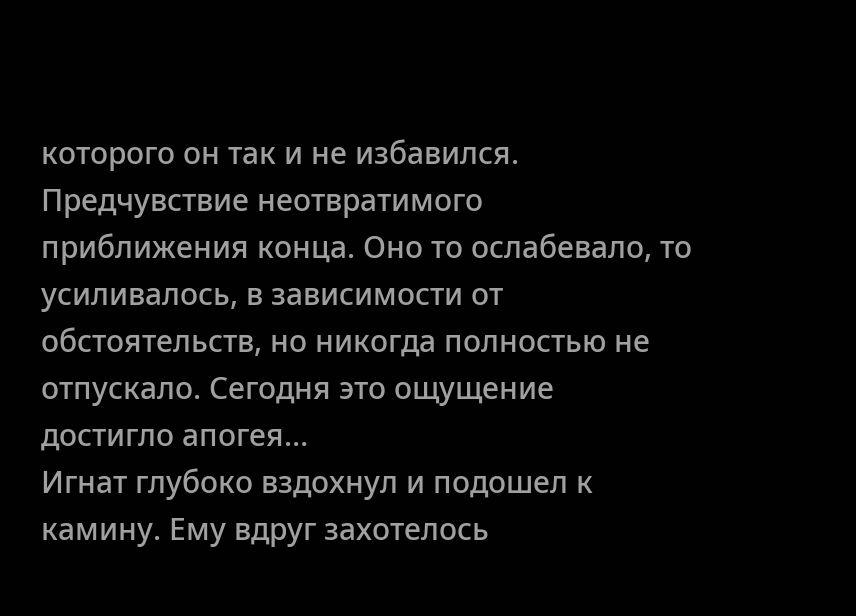которого он так и не избавился. Предчувствие неотвратимого приближения конца. Оно то ослабевало, то усиливалось, в зависимости от обстоятельств, но никогда полностью не отпускало. Сегодня это ощущение достигло апогея…
Игнат глубоко вздохнул и подошел к камину. Ему вдруг захотелось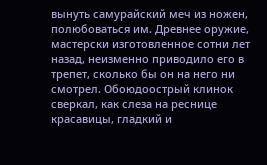вынуть самурайский меч из ножен, полюбоваться им. Древнее оружие, мастерски изготовленное сотни лет назад, неизменно приводило его в трепет, сколько бы он на него ни смотрел. Обоюдоострый клинок сверкал, как слеза на реснице красавицы, гладкий и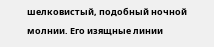шелковистый, подобный ночной молнии. Его изящные линии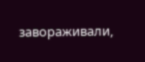завораживали,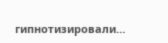гипнотизировали…